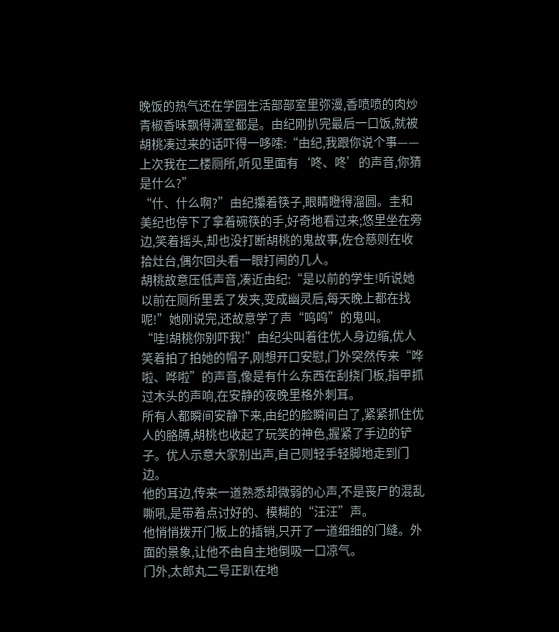晚饭的热气还在学园生活部部室里弥漫,香喷喷的肉炒青椒香味飘得满室都是。由纪刚扒完最后一口饭,就被胡桃凑过来的话吓得一哆嗦:“由纪,我跟你说个事——上次我在二楼厕所,听见里面有‘咚、咚’的声音,你猜是什么?”
“什、什么啊?”由纪攥着筷子,眼睛瞪得溜圆。圭和美纪也停下了拿着碗筷的手,好奇地看过来;悠里坐在旁边,笑着摇头,却也没打断胡桃的鬼故事,佐仓慈则在收拾灶台,偶尔回头看一眼打闹的几人。
胡桃故意压低声音,凑近由纪:“是以前的学生!听说她以前在厕所里丢了发夹,变成幽灵后,每天晚上都在找呢!”她刚说完,还故意学了声“呜呜”的鬼叫。
“哇!胡桃你别吓我!”由纪尖叫着往优人身边缩,优人笑着拍了拍她的帽子,刚想开口安慰,门外突然传来“哗啦、哗啦”的声音,像是有什么东西在刮挠门板,指甲抓过木头的声响,在安静的夜晚里格外刺耳。
所有人都瞬间安静下来,由纪的脸瞬间白了,紧紧抓住优人的胳膊,胡桃也收起了玩笑的神色,握紧了手边的铲子。优人示意大家别出声,自己则轻手轻脚地走到门边。
他的耳边,传来一道熟悉却微弱的心声,不是丧尸的混乱嘶吼,是带着点讨好的、模糊的“汪汪”声。
他悄悄拨开门板上的插销,只开了一道细细的门缝。外面的景象,让他不由自主地倒吸一口凉气。
门外,太郎丸二号正趴在地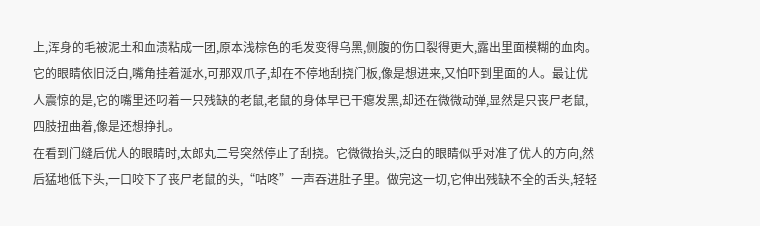上,浑身的毛被泥土和血渍粘成一团,原本浅棕色的毛发变得乌黑,侧腹的伤口裂得更大,露出里面模糊的血肉。它的眼睛依旧泛白,嘴角挂着涎水,可那双爪子,却在不停地刮挠门板,像是想进来,又怕吓到里面的人。最让优人震惊的是,它的嘴里还叼着一只残缺的老鼠,老鼠的身体早已干瘪发黑,却还在微微动弹,显然是只丧尸老鼠,四肢扭曲着,像是还想挣扎。
在看到门缝后优人的眼睛时,太郎丸二号突然停止了刮挠。它微微抬头,泛白的眼睛似乎对准了优人的方向,然后猛地低下头,一口咬下了丧尸老鼠的头,“咕咚”一声吞进肚子里。做完这一切,它伸出残缺不全的舌头,轻轻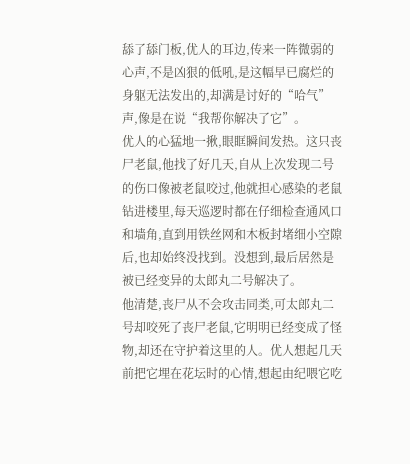舔了舔门板,优人的耳边,传来一阵微弱的心声,不是凶狠的低吼,是这幅早已腐烂的身躯无法发出的,却满是讨好的“哈气”声,像是在说“我帮你解决了它”。
优人的心猛地一揪,眼眶瞬间发热。这只丧尸老鼠,他找了好几天,自从上次发现二号的伤口像被老鼠咬过,他就担心感染的老鼠钻进楼里,每天巡逻时都在仔细检查通风口和墙角,直到用铁丝网和木板封堵细小空隙后,也却始终没找到。没想到,最后居然是被已经变异的太郎丸二号解决了。
他清楚,丧尸从不会攻击同类,可太郎丸二号却咬死了丧尸老鼠,它明明已经变成了怪物,却还在守护着这里的人。优人想起几天前把它埋在花坛时的心情,想起由纪喂它吃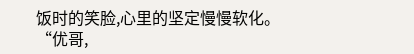饭时的笑脸,心里的坚定慢慢软化。
“优哥,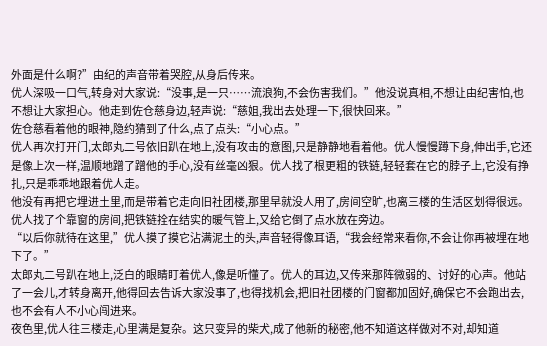外面是什么啊?”由纪的声音带着哭腔,从身后传来。
优人深吸一口气,转身对大家说:“没事,是一只……流浪狗,不会伤害我们。”他没说真相,不想让由纪害怕,也不想让大家担心。他走到佐仓慈身边,轻声说:“慈姐,我出去处理一下,很快回来。”
佐仓慈看着他的眼神,隐约猜到了什么,点了点头:“小心点。”
优人再次打开门,太郎丸二号依旧趴在地上,没有攻击的意图,只是静静地看着他。优人慢慢蹲下身,伸出手,它还是像上次一样,温顺地蹭了蹭他的手心,没有丝毫凶狠。优人找了根更粗的铁链,轻轻套在它的脖子上,它没有挣扎,只是乖乖地跟着优人走。
他没有再把它埋进土里,而是带着它走向旧社团楼,那里早就没人用了,房间空旷,也离三楼的生活区划得很远。优人找了个靠窗的房间,把铁链拴在结实的暖气管上,又给它倒了点水放在旁边。
“以后你就待在这里,”优人摸了摸它沾满泥土的头,声音轻得像耳语,“我会经常来看你,不会让你再被埋在地下了。”
太郎丸二号趴在地上,泛白的眼睛盯着优人,像是听懂了。优人的耳边,又传来那阵微弱的、讨好的心声。他站了一会儿,才转身离开,他得回去告诉大家没事了,也得找机会,把旧社团楼的门窗都加固好,确保它不会跑出去,也不会有人不小心闯进来。
夜色里,优人往三楼走,心里满是复杂。这只变异的柴犬,成了他新的秘密,他不知道这样做对不对,却知道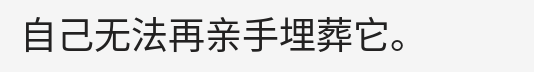自己无法再亲手埋葬它。